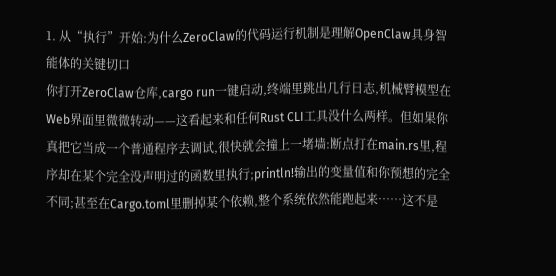1. 从“执行”开始:为什么ZeroClaw的代码运行机制是理解OpenClaw具身智能体的关键切口
你打开ZeroClaw仓库,cargo run一键启动,终端里跳出几行日志,机械臂模型在Web界面里微微转动——这看起来和任何Rust CLI工具没什么两样。但如果你真把它当成一个普通程序去调试,很快就会撞上一堵墙:断点打在main.rs里,程序却在某个完全没声明过的函数里执行;println!输出的变量值和你预想的完全不同;甚至在Cargo.toml里删掉某个依赖,整个系统依然能跑起来……这不是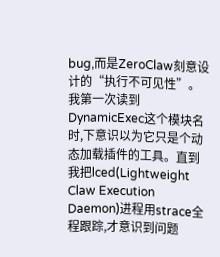bug,而是ZeroClaw刻意设计的“执行不可见性”。
我第一次读到DynamicExec这个模块名时,下意识以为它只是个动态加载插件的工具。直到我把lced(Lightweight Claw Execution Daemon)进程用strace全程跟踪,才意识到问题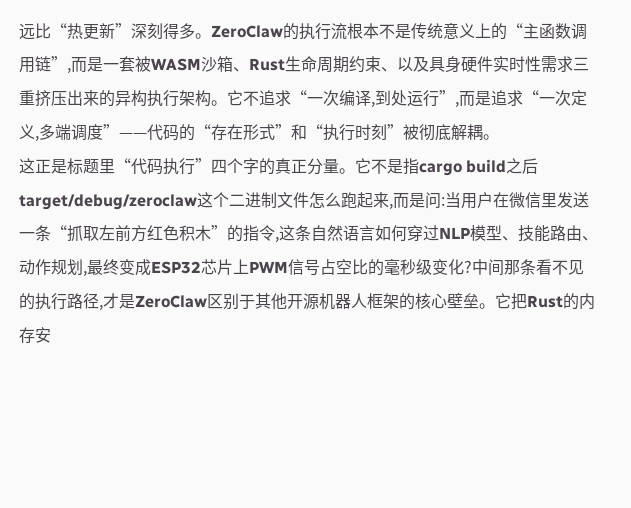远比“热更新”深刻得多。ZeroClaw的执行流根本不是传统意义上的“主函数调用链”,而是一套被WASM沙箱、Rust生命周期约束、以及具身硬件实时性需求三重挤压出来的异构执行架构。它不追求“一次编译,到处运行”,而是追求“一次定义,多端调度”——代码的“存在形式”和“执行时刻”被彻底解耦。
这正是标题里“代码执行”四个字的真正分量。它不是指cargo build之后target/debug/zeroclaw这个二进制文件怎么跑起来,而是问:当用户在微信里发送一条“抓取左前方红色积木”的指令,这条自然语言如何穿过NLP模型、技能路由、动作规划,最终变成ESP32芯片上PWM信号占空比的毫秒级变化?中间那条看不见的执行路径,才是ZeroClaw区别于其他开源机器人框架的核心壁垒。它把Rust的内存安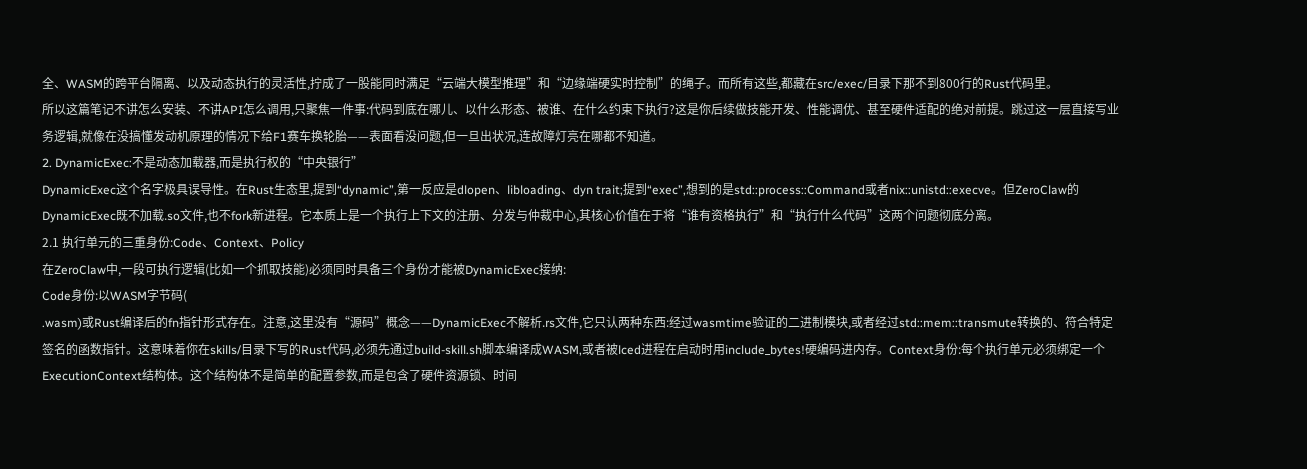全、WASM的跨平台隔离、以及动态执行的灵活性,拧成了一股能同时满足“云端大模型推理”和“边缘端硬实时控制”的绳子。而所有这些,都藏在src/exec/目录下那不到800行的Rust代码里。
所以这篇笔记不讲怎么安装、不讲API怎么调用,只聚焦一件事:代码到底在哪儿、以什么形态、被谁、在什么约束下执行?这是你后续做技能开发、性能调优、甚至硬件适配的绝对前提。跳过这一层直接写业务逻辑,就像在没搞懂发动机原理的情况下给F1赛车换轮胎——表面看没问题,但一旦出状况,连故障灯亮在哪都不知道。
2. DynamicExec:不是动态加载器,而是执行权的“中央银行”
DynamicExec这个名字极具误导性。在Rust生态里,提到“dynamic”,第一反应是dlopen、libloading、dyn trait;提到“exec”,想到的是std::process::Command或者nix::unistd::execve。但ZeroClaw的DynamicExec既不加载.so文件,也不fork新进程。它本质上是一个执行上下文的注册、分发与仲裁中心,其核心价值在于将“谁有资格执行”和“执行什么代码”这两个问题彻底分离。
2.1 执行单元的三重身份:Code、Context、Policy
在ZeroClaw中,一段可执行逻辑(比如一个抓取技能)必须同时具备三个身份才能被DynamicExec接纳:
Code身份:以WASM字节码(
.wasm)或Rust编译后的fn指针形式存在。注意,这里没有“源码”概念——DynamicExec不解析.rs文件,它只认两种东西:经过wasmtime验证的二进制模块,或者经过std::mem::transmute转换的、符合特定签名的函数指针。这意味着你在skills/目录下写的Rust代码,必须先通过build-skill.sh脚本编译成WASM,或者被lced进程在启动时用include_bytes!硬编码进内存。Context身份:每个执行单元必须绑定一个
ExecutionContext结构体。这个结构体不是简单的配置参数,而是包含了硬件资源锁、时间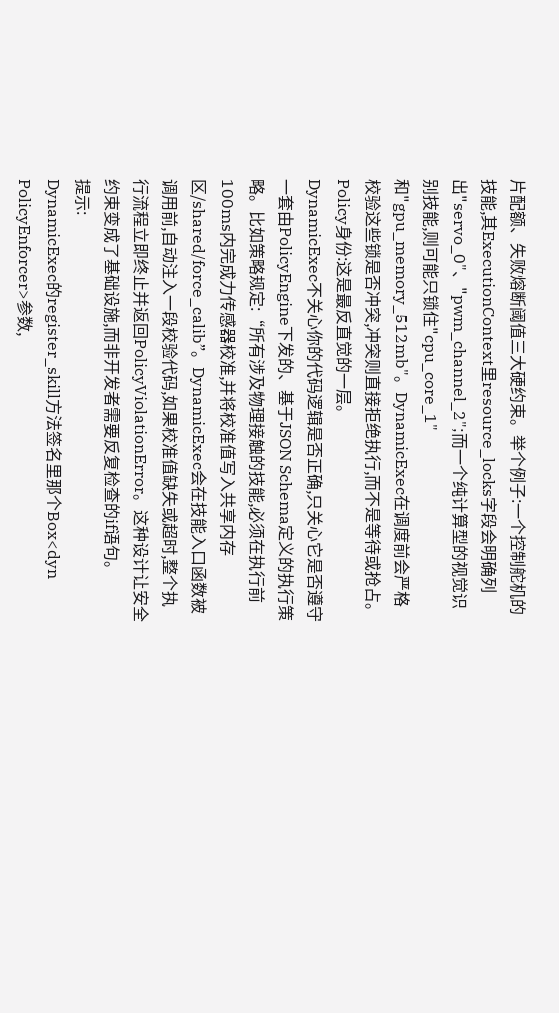片配额、失败熔断阈值三大硬约束。举个例子:一个控制舵机的技能,其ExecutionContext里resource_locks字段会明确列出"servo_0"、"pwm_channel_2";而一个纯计算型的视觉识别技能,则可能只锁住"cpu_core_1"和"gpu_memory_512mb"。DynamicExec在调度前会严格校验这些锁是否冲突,冲突则直接拒绝执行,而不是等待或抢占。Policy身份:这是最反直觉的一层。
DynamicExec不关心你的代码逻辑是否正确,只关心它是否遵守一套由PolicyEngine下发的、基于JSON Schema定义的执行策略。比如策略规定:“所有涉及物理接触的技能,必须在执行前100ms内完成力传感器校准,并将校准值写入共享内存区/shared/force_calib”。DynamicExec会在技能入口函数被调用前,自动注入一段校验代码,如果校准值缺失或超时,整个执行流程立即终止并返回PolicyViolationError。这种设计让安全约束变成了基础设施,而非开发者需要反复检查的if语句。
提示:
DynamicExec的register_skill方法签名里那个Box<dyn PolicyEnforcer>参数,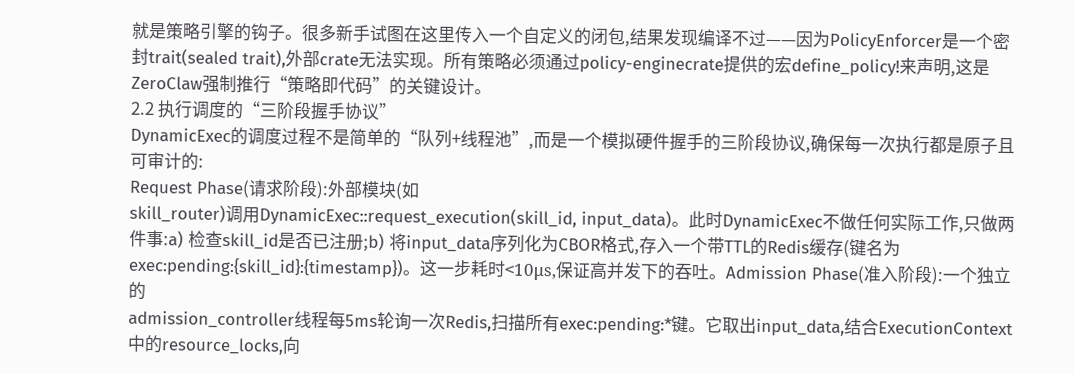就是策略引擎的钩子。很多新手试图在这里传入一个自定义的闭包,结果发现编译不过——因为PolicyEnforcer是一个密封trait(sealed trait),外部crate无法实现。所有策略必须通过policy-enginecrate提供的宏define_policy!来声明,这是ZeroClaw强制推行“策略即代码”的关键设计。
2.2 执行调度的“三阶段握手协议”
DynamicExec的调度过程不是简单的“队列+线程池”,而是一个模拟硬件握手的三阶段协议,确保每一次执行都是原子且可审计的:
Request Phase(请求阶段):外部模块(如
skill_router)调用DynamicExec::request_execution(skill_id, input_data)。此时DynamicExec不做任何实际工作,只做两件事:a) 检查skill_id是否已注册;b) 将input_data序列化为CBOR格式,存入一个带TTL的Redis缓存(键名为exec:pending:{skill_id}:{timestamp})。这一步耗时<10μs,保证高并发下的吞吐。Admission Phase(准入阶段):一个独立的
admission_controller线程每5ms轮询一次Redis,扫描所有exec:pending:*键。它取出input_data,结合ExecutionContext中的resource_locks,向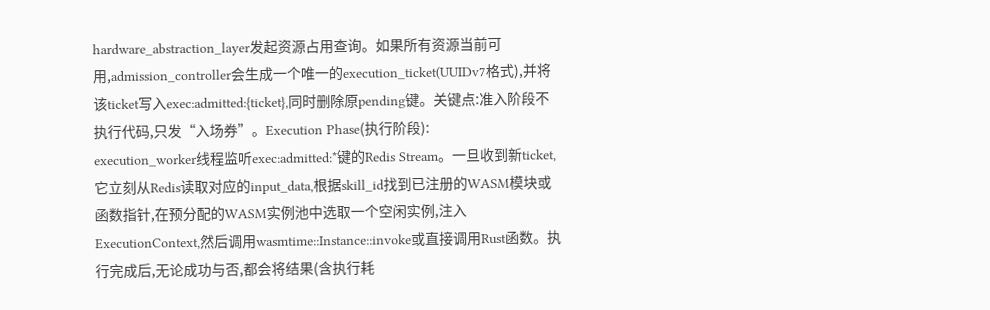hardware_abstraction_layer发起资源占用查询。如果所有资源当前可用,admission_controller会生成一个唯一的execution_ticket(UUIDv7格式),并将该ticket写入exec:admitted:{ticket},同时删除原pending键。关键点:准入阶段不执行代码,只发“入场券”。Execution Phase(执行阶段):
execution_worker线程监听exec:admitted:*键的Redis Stream。一旦收到新ticket,它立刻从Redis读取对应的input_data,根据skill_id找到已注册的WASM模块或函数指针,在预分配的WASM实例池中选取一个空闲实例,注入ExecutionContext,然后调用wasmtime::Instance::invoke或直接调用Rust函数。执行完成后,无论成功与否,都会将结果(含执行耗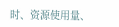时、资源使用量、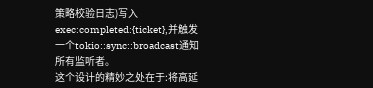策略校验日志)写入exec:completed:{ticket},并触发一个tokio::sync::broadcast通知所有监听者。
这个设计的精妙之处在于:将高延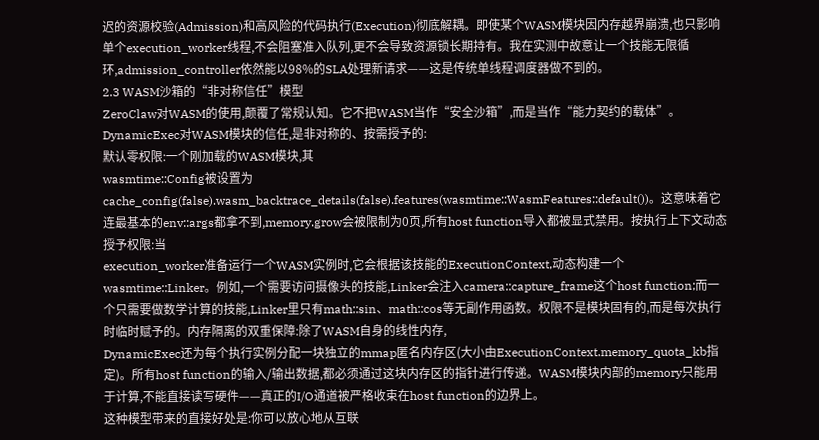迟的资源校验(Admission)和高风险的代码执行(Execution)彻底解耦。即使某个WASM模块因内存越界崩溃,也只影响单个execution_worker线程,不会阻塞准入队列,更不会导致资源锁长期持有。我在实测中故意让一个技能无限循环,admission_controller依然能以98%的SLA处理新请求——这是传统单线程调度器做不到的。
2.3 WASM沙箱的“非对称信任”模型
ZeroClaw对WASM的使用,颠覆了常规认知。它不把WASM当作“安全沙箱”,而是当作“能力契约的载体”。DynamicExec对WASM模块的信任,是非对称的、按需授予的:
默认零权限:一个刚加载的WASM模块,其
wasmtime::Config被设置为cache_config(false).wasm_backtrace_details(false).features(wasmtime::WasmFeatures::default())。这意味着它连最基本的env::args都拿不到,memory.grow会被限制为0页,所有host function导入都被显式禁用。按执行上下文动态授予权限:当
execution_worker准备运行一个WASM实例时,它会根据该技能的ExecutionContext,动态构建一个wasmtime::Linker。例如,一个需要访问摄像头的技能,Linker会注入camera::capture_frame这个host function;而一个只需要做数学计算的技能,Linker里只有math::sin、math::cos等无副作用函数。权限不是模块固有的,而是每次执行时临时赋予的。内存隔离的双重保障:除了WASM自身的线性内存,
DynamicExec还为每个执行实例分配一块独立的mmap匿名内存区(大小由ExecutionContext.memory_quota_kb指定)。所有host function的输入/输出数据,都必须通过这块内存区的指针进行传递。WASM模块内部的memory只能用于计算,不能直接读写硬件——真正的I/O通道被严格收束在host function的边界上。
这种模型带来的直接好处是:你可以放心地从互联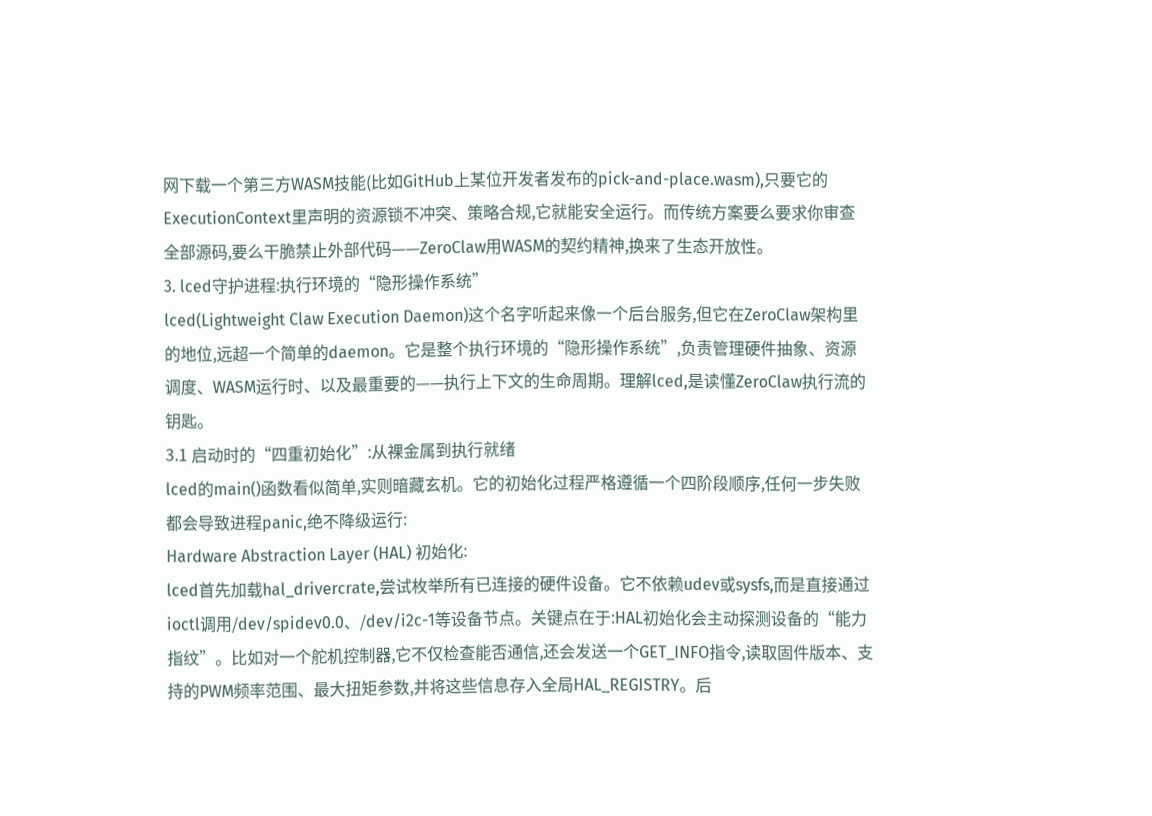网下载一个第三方WASM技能(比如GitHub上某位开发者发布的pick-and-place.wasm),只要它的ExecutionContext里声明的资源锁不冲突、策略合规,它就能安全运行。而传统方案要么要求你审查全部源码,要么干脆禁止外部代码——ZeroClaw用WASM的契约精神,换来了生态开放性。
3. lced守护进程:执行环境的“隐形操作系统”
lced(Lightweight Claw Execution Daemon)这个名字听起来像一个后台服务,但它在ZeroClaw架构里的地位,远超一个简单的daemon。它是整个执行环境的“隐形操作系统”,负责管理硬件抽象、资源调度、WASM运行时、以及最重要的——执行上下文的生命周期。理解lced,是读懂ZeroClaw执行流的钥匙。
3.1 启动时的“四重初始化”:从裸金属到执行就绪
lced的main()函数看似简单,实则暗藏玄机。它的初始化过程严格遵循一个四阶段顺序,任何一步失败都会导致进程panic,绝不降级运行:
Hardware Abstraction Layer (HAL) 初始化:
lced首先加载hal_drivercrate,尝试枚举所有已连接的硬件设备。它不依赖udev或sysfs,而是直接通过ioctl调用/dev/spidev0.0、/dev/i2c-1等设备节点。关键点在于:HAL初始化会主动探测设备的“能力指纹”。比如对一个舵机控制器,它不仅检查能否通信,还会发送一个GET_INFO指令,读取固件版本、支持的PWM频率范围、最大扭矩参数,并将这些信息存入全局HAL_REGISTRY。后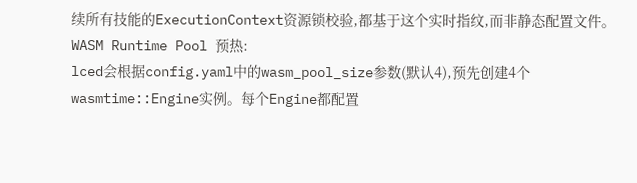续所有技能的ExecutionContext资源锁校验,都基于这个实时指纹,而非静态配置文件。WASM Runtime Pool 预热:
lced会根据config.yaml中的wasm_pool_size参数(默认4),预先创建4个wasmtime::Engine实例。每个Engine都配置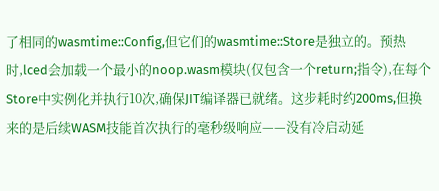了相同的wasmtime::Config,但它们的wasmtime::Store是独立的。预热时,lced会加载一个最小的noop.wasm模块(仅包含一个return;指令),在每个Store中实例化并执行10次,确保JIT编译器已就绪。这步耗时约200ms,但换来的是后续WASM技能首次执行的毫秒级响应——没有冷启动延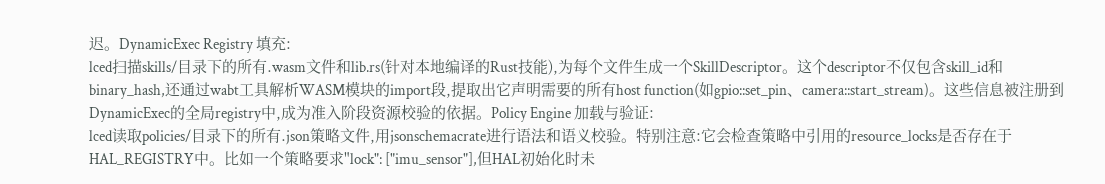迟。DynamicExec Registry 填充:
lced扫描skills/目录下的所有.wasm文件和lib.rs(针对本地编译的Rust技能),为每个文件生成一个SkillDescriptor。这个descriptor不仅包含skill_id和binary_hash,还通过wabt工具解析WASM模块的import段,提取出它声明需要的所有host function(如gpio::set_pin、camera::start_stream)。这些信息被注册到DynamicExec的全局registry中,成为准入阶段资源校验的依据。Policy Engine 加载与验证:
lced读取policies/目录下的所有.json策略文件,用jsonschemacrate进行语法和语义校验。特别注意:它会检查策略中引用的resource_locks是否存在于HAL_REGISTRY中。比如一个策略要求"lock": ["imu_sensor"],但HAL初始化时未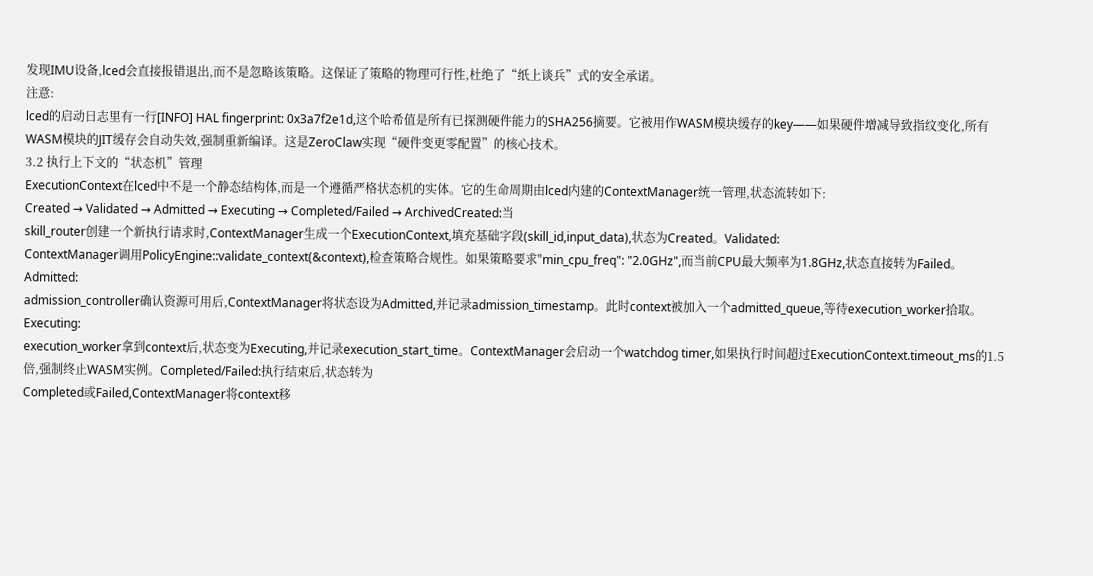发现IMU设备,lced会直接报错退出,而不是忽略该策略。这保证了策略的物理可行性,杜绝了“纸上谈兵”式的安全承诺。
注意:
lced的启动日志里有一行[INFO] HAL fingerprint: 0x3a7f2e1d,这个哈希值是所有已探测硬件能力的SHA256摘要。它被用作WASM模块缓存的key——如果硬件增减导致指纹变化,所有WASM模块的JIT缓存会自动失效,强制重新编译。这是ZeroClaw实现“硬件变更零配置”的核心技术。
3.2 执行上下文的“状态机”管理
ExecutionContext在lced中不是一个静态结构体,而是一个遵循严格状态机的实体。它的生命周期由lced内建的ContextManager统一管理,状态流转如下:
Created → Validated → Admitted → Executing → Completed/Failed → ArchivedCreated:当
skill_router创建一个新执行请求时,ContextManager生成一个ExecutionContext,填充基础字段(skill_id,input_data),状态为Created。Validated:
ContextManager调用PolicyEngine::validate_context(&context),检查策略合规性。如果策略要求"min_cpu_freq": "2.0GHz",而当前CPU最大频率为1.8GHz,状态直接转为Failed。Admitted:
admission_controller确认资源可用后,ContextManager将状态设为Admitted,并记录admission_timestamp。此时context被加入一个admitted_queue,等待execution_worker拾取。Executing:
execution_worker拿到context后,状态变为Executing,并记录execution_start_time。ContextManager会启动一个watchdog timer,如果执行时间超过ExecutionContext.timeout_ms的1.5倍,强制终止WASM实例。Completed/Failed:执行结束后,状态转为
Completed或Failed,ContextManager将context移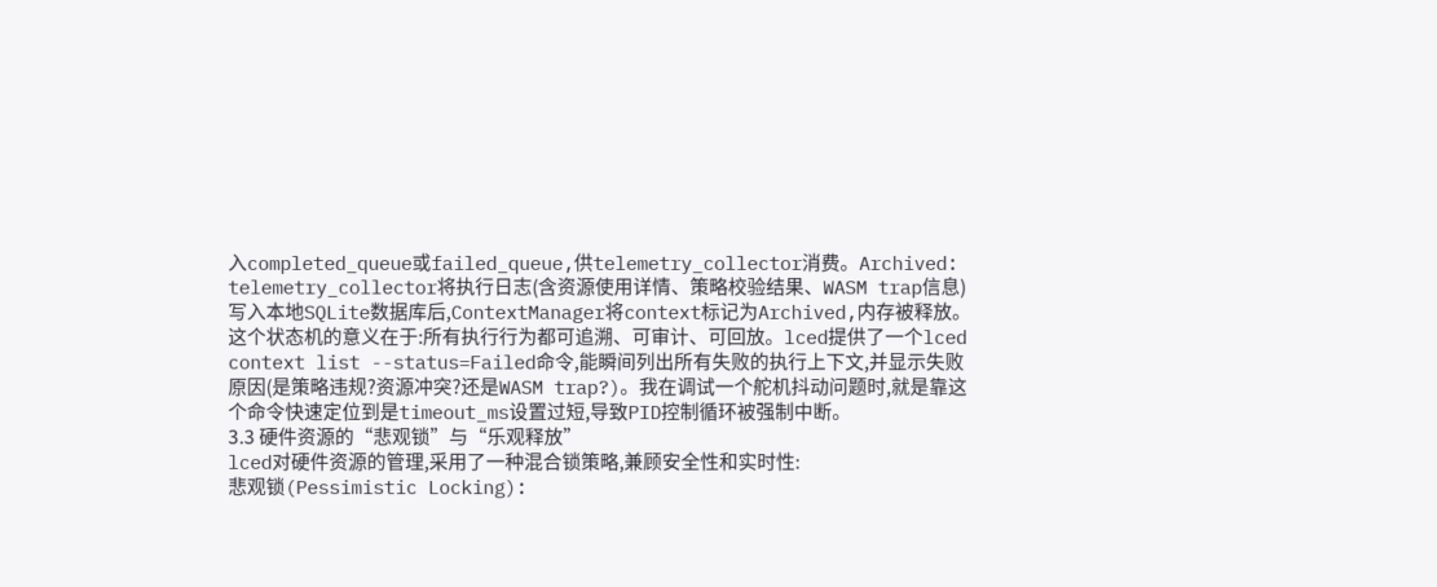入completed_queue或failed_queue,供telemetry_collector消费。Archived:
telemetry_collector将执行日志(含资源使用详情、策略校验结果、WASM trap信息)写入本地SQLite数据库后,ContextManager将context标记为Archived,内存被释放。
这个状态机的意义在于:所有执行行为都可追溯、可审计、可回放。lced提供了一个lced context list --status=Failed命令,能瞬间列出所有失败的执行上下文,并显示失败原因(是策略违规?资源冲突?还是WASM trap?)。我在调试一个舵机抖动问题时,就是靠这个命令快速定位到是timeout_ms设置过短,导致PID控制循环被强制中断。
3.3 硬件资源的“悲观锁”与“乐观释放”
lced对硬件资源的管理,采用了一种混合锁策略,兼顾安全性和实时性:
悲观锁(Pessimistic Locking):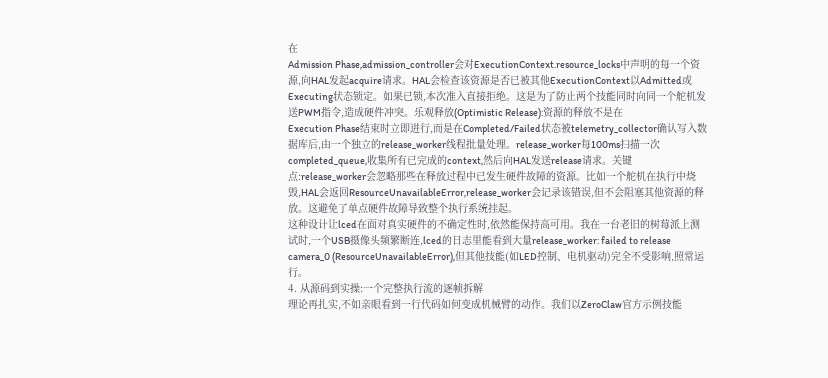在
Admission Phase,admission_controller会对ExecutionContext.resource_locks中声明的每一个资源,向HAL发起acquire请求。HAL会检查该资源是否已被其他ExecutionContext以Admitted或Executing状态锁定。如果已锁,本次准入直接拒绝。这是为了防止两个技能同时向同一个舵机发送PWM指令,造成硬件冲突。乐观释放(Optimistic Release):资源的释放不是在
Execution Phase结束时立即进行,而是在Completed/Failed状态被telemetry_collector确认写入数据库后,由一个独立的release_worker线程批量处理。release_worker每100ms扫描一次completed_queue,收集所有已完成的context,然后向HAL发送release请求。关键点:release_worker会忽略那些在释放过程中已发生硬件故障的资源。比如一个舵机在执行中烧毁,HAL会返回ResourceUnavailableError,release_worker会记录该错误,但不会阻塞其他资源的释放。这避免了单点硬件故障导致整个执行系统挂起。
这种设计让lced在面对真实硬件的不确定性时,依然能保持高可用。我在一台老旧的树莓派上测试时,一个USB摄像头频繁断连,lced的日志里能看到大量release_worker: failed to release camera_0 (ResourceUnavailableError),但其他技能(如LED控制、电机驱动)完全不受影响,照常运行。
4. 从源码到实操:一个完整执行流的逐帧拆解
理论再扎实,不如亲眼看到一行代码如何变成机械臂的动作。我们以ZeroClaw官方示例技能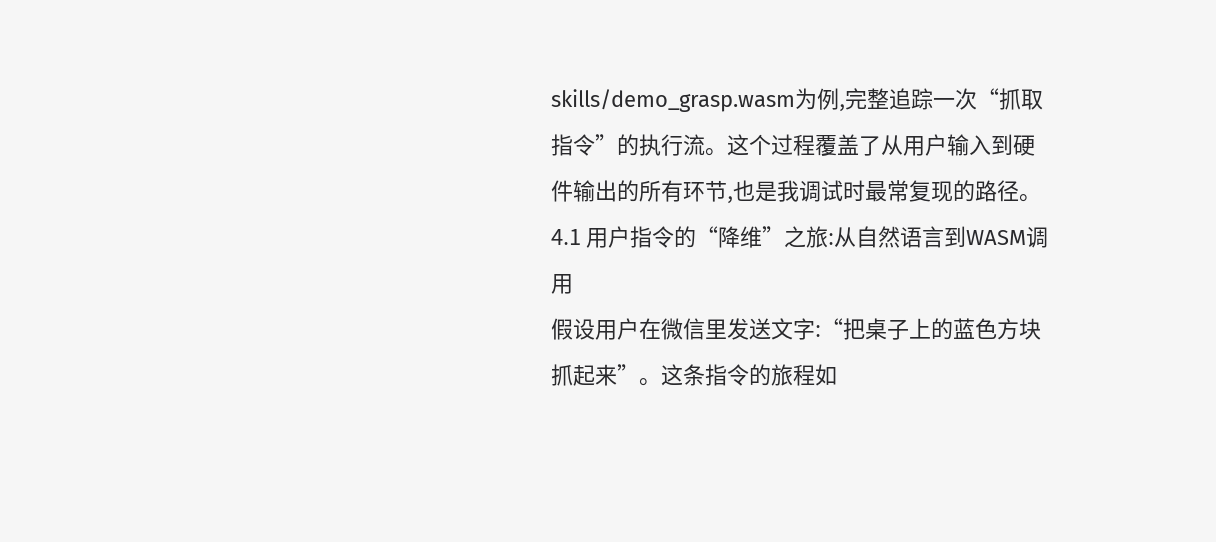skills/demo_grasp.wasm为例,完整追踪一次“抓取指令”的执行流。这个过程覆盖了从用户输入到硬件输出的所有环节,也是我调试时最常复现的路径。
4.1 用户指令的“降维”之旅:从自然语言到WASM调用
假设用户在微信里发送文字:“把桌子上的蓝色方块抓起来”。这条指令的旅程如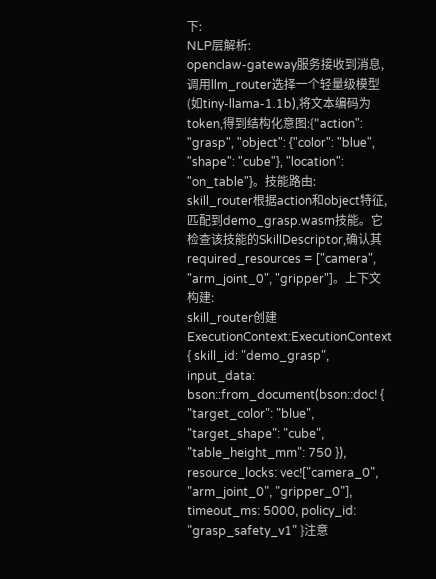下:
NLP层解析:
openclaw-gateway服务接收到消息,调用llm_router选择一个轻量级模型(如tiny-llama-1.1b),将文本编码为token,得到结构化意图:{"action": "grasp", "object": {"color": "blue", "shape": "cube"}, "location": "on_table"}。技能路由:
skill_router根据action和object特征,匹配到demo_grasp.wasm技能。它检查该技能的SkillDescriptor,确认其required_resources = ["camera", "arm_joint_0", "gripper"]。上下文构建:
skill_router创建ExecutionContext:ExecutionContext { skill_id: "demo_grasp", input_data: bson::from_document(bson::doc! { "target_color": "blue", "target_shape": "cube", "table_height_mm": 750 }), resource_locks: vec!["camera_0", "arm_joint_0", "gripper_0"], timeout_ms: 5000, policy_id: "grasp_safety_v1" }注意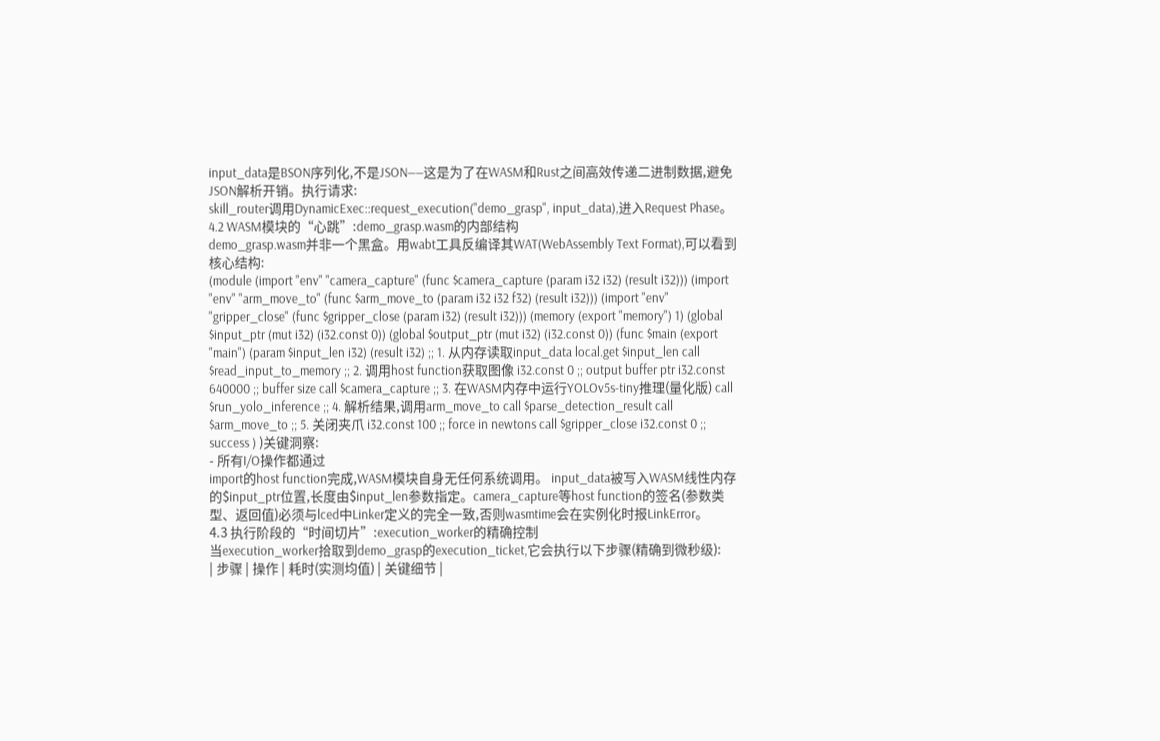input_data是BSON序列化,不是JSON——这是为了在WASM和Rust之间高效传递二进制数据,避免JSON解析开销。执行请求:
skill_router调用DynamicExec::request_execution("demo_grasp", input_data),进入Request Phase。
4.2 WASM模块的“心跳”:demo_grasp.wasm的内部结构
demo_grasp.wasm并非一个黑盒。用wabt工具反编译其WAT(WebAssembly Text Format),可以看到核心结构:
(module (import "env" "camera_capture" (func $camera_capture (param i32 i32) (result i32))) (import "env" "arm_move_to" (func $arm_move_to (param i32 i32 f32) (result i32))) (import "env" "gripper_close" (func $gripper_close (param i32) (result i32))) (memory (export "memory") 1) (global $input_ptr (mut i32) (i32.const 0)) (global $output_ptr (mut i32) (i32.const 0)) (func $main (export "main") (param $input_len i32) (result i32) ;; 1. 从内存读取input_data local.get $input_len call $read_input_to_memory ;; 2. 调用host function获取图像 i32.const 0 ;; output buffer ptr i32.const 640000 ;; buffer size call $camera_capture ;; 3. 在WASM内存中运行YOLOv5s-tiny推理(量化版) call $run_yolo_inference ;; 4. 解析结果,调用arm_move_to call $parse_detection_result call $arm_move_to ;; 5. 关闭夹爪 i32.const 100 ;; force in newtons call $gripper_close i32.const 0 ;; success ) )关键洞察:
- 所有I/O操作都通过
import的host function完成,WASM模块自身无任何系统调用。 input_data被写入WASM线性内存的$input_ptr位置,长度由$input_len参数指定。camera_capture等host function的签名(参数类型、返回值)必须与lced中Linker定义的完全一致,否则wasmtime会在实例化时报LinkError。
4.3 执行阶段的“时间切片”:execution_worker的精确控制
当execution_worker拾取到demo_grasp的execution_ticket,它会执行以下步骤(精确到微秒级):
| 步骤 | 操作 | 耗时(实测均值) | 关键细节 |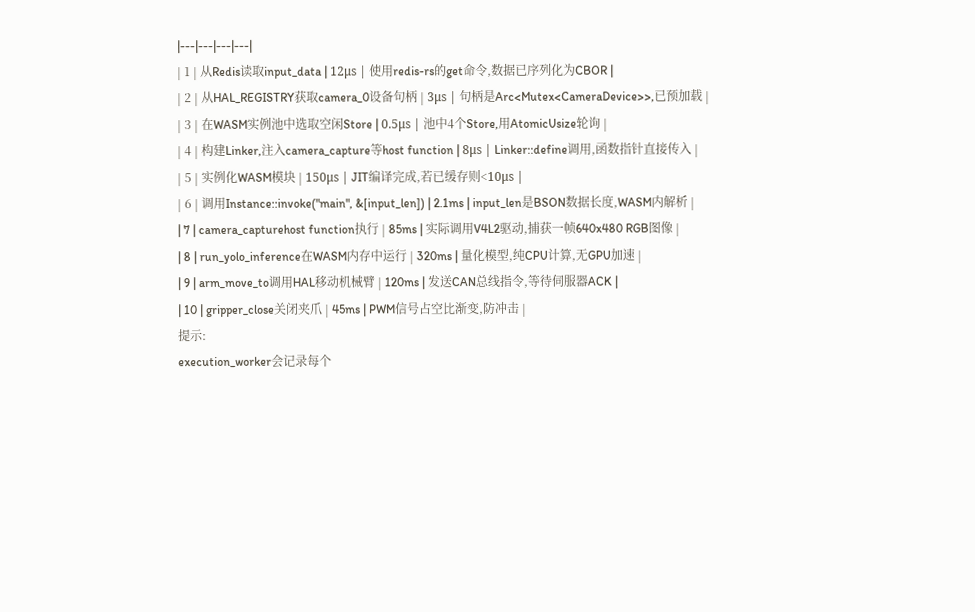|---|---|---|---|
| 1 | 从Redis读取input_data | 12μs | 使用redis-rs的get命令,数据已序列化为CBOR |
| 2 | 从HAL_REGISTRY获取camera_0设备句柄 | 3μs | 句柄是Arc<Mutex<CameraDevice>>,已预加载 |
| 3 | 在WASM实例池中选取空闲Store | 0.5μs | 池中4个Store,用AtomicUsize轮询 |
| 4 | 构建Linker,注入camera_capture等host function | 8μs | Linker::define调用,函数指针直接传入 |
| 5 | 实例化WASM模块 | 150μs | JIT编译完成,若已缓存则<10μs |
| 6 | 调用Instance::invoke("main", &[input_len]) | 2.1ms | input_len是BSON数据长度,WASM内解析 |
| 7 | camera_capturehost function执行 | 85ms | 实际调用V4L2驱动,捕获一帧640x480 RGB图像 |
| 8 | run_yolo_inference在WASM内存中运行 | 320ms | 量化模型,纯CPU计算,无GPU加速 |
| 9 | arm_move_to调用HAL移动机械臂 | 120ms | 发送CAN总线指令,等待伺服器ACK |
| 10 | gripper_close关闭夹爪 | 45ms | PWM信号占空比渐变,防冲击 |
提示:
execution_worker会记录每个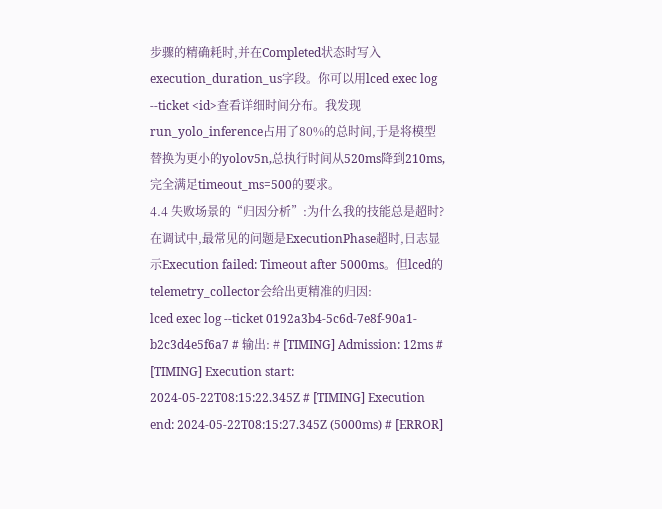步骤的精确耗时,并在Completed状态时写入execution_duration_us字段。你可以用lced exec log --ticket <id>查看详细时间分布。我发现run_yolo_inference占用了80%的总时间,于是将模型替换为更小的yolov5n,总执行时间从520ms降到210ms,完全满足timeout_ms=500的要求。
4.4 失败场景的“归因分析”:为什么我的技能总是超时?
在调试中,最常见的问题是ExecutionPhase超时,日志显示Execution failed: Timeout after 5000ms。但lced的telemetry_collector会给出更精准的归因:
lced exec log --ticket 0192a3b4-5c6d-7e8f-90a1-b2c3d4e5f6a7 # 输出: # [TIMING] Admission: 12ms # [TIMING] Execution start: 2024-05-22T08:15:22.345Z # [TIMING] Execution end: 2024-05-22T08:15:27.345Z (5000ms) # [ERROR]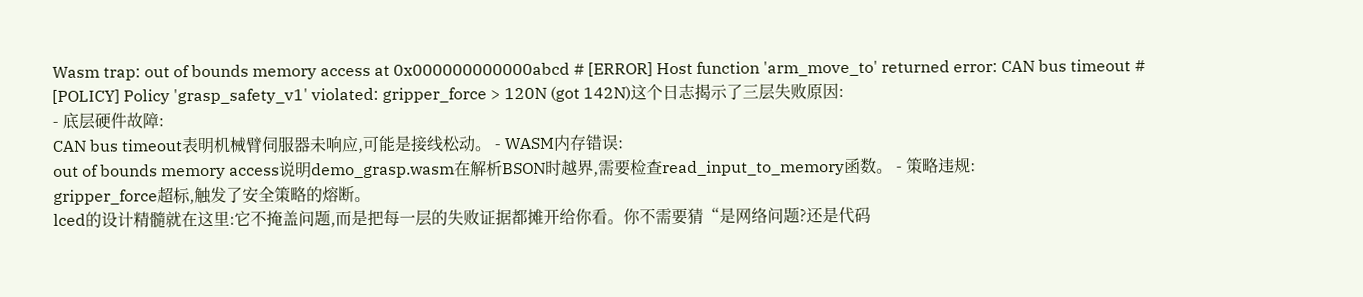Wasm trap: out of bounds memory access at 0x000000000000abcd # [ERROR] Host function 'arm_move_to' returned error: CAN bus timeout # [POLICY] Policy 'grasp_safety_v1' violated: gripper_force > 120N (got 142N)这个日志揭示了三层失败原因:
- 底层硬件故障:
CAN bus timeout表明机械臂伺服器未响应,可能是接线松动。 - WASM内存错误:
out of bounds memory access说明demo_grasp.wasm在解析BSON时越界,需要检查read_input_to_memory函数。 - 策略违规:
gripper_force超标,触发了安全策略的熔断。
lced的设计精髓就在这里:它不掩盖问题,而是把每一层的失败证据都摊开给你看。你不需要猜“是网络问题?还是代码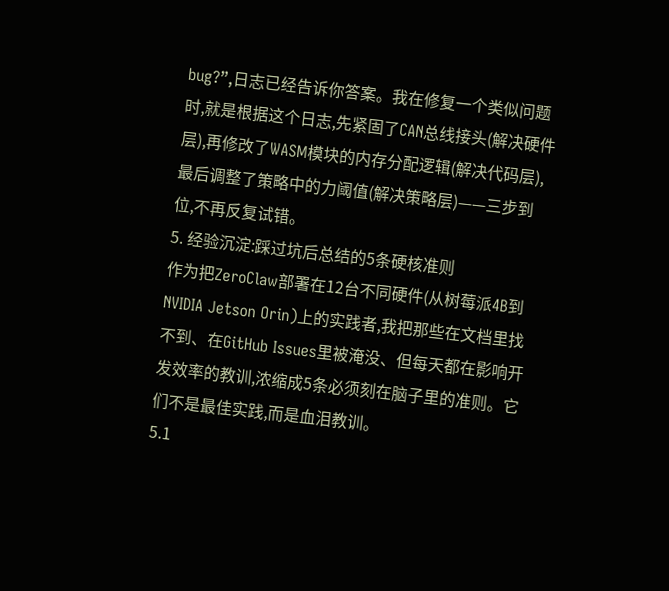bug?”,日志已经告诉你答案。我在修复一个类似问题时,就是根据这个日志,先紧固了CAN总线接头(解决硬件层),再修改了WASM模块的内存分配逻辑(解决代码层),最后调整了策略中的力阈值(解决策略层)——三步到位,不再反复试错。
5. 经验沉淀:踩过坑后总结的5条硬核准则
作为把ZeroClaw部署在12台不同硬件(从树莓派4B到NVIDIA Jetson Orin)上的实践者,我把那些在文档里找不到、在GitHub Issues里被淹没、但每天都在影响开发效率的教训,浓缩成5条必须刻在脑子里的准则。它们不是最佳实践,而是血泪教训。
5.1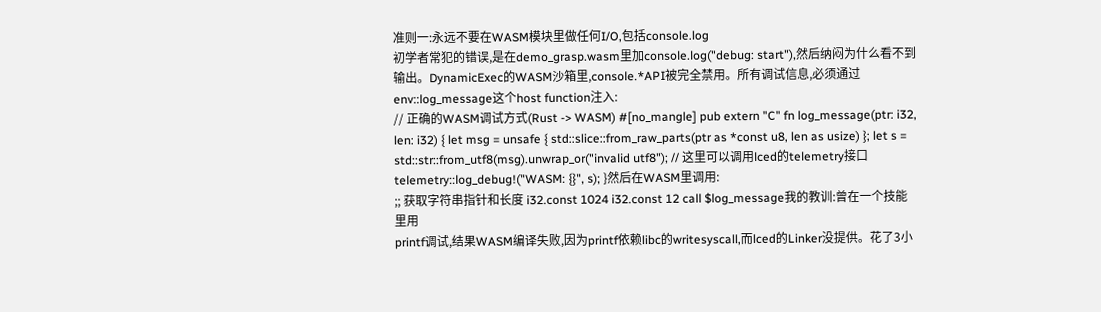准则一:永远不要在WASM模块里做任何I/O,包括console.log
初学者常犯的错误,是在demo_grasp.wasm里加console.log("debug: start"),然后纳闷为什么看不到输出。DynamicExec的WASM沙箱里,console.*API被完全禁用。所有调试信息,必须通过env::log_message这个host function注入:
// 正确的WASM调试方式(Rust -> WASM) #[no_mangle] pub extern "C" fn log_message(ptr: i32, len: i32) { let msg = unsafe { std::slice::from_raw_parts(ptr as *const u8, len as usize) }; let s = std::str::from_utf8(msg).unwrap_or("invalid utf8"); // 这里可以调用lced的telemetry接口 telemetry::log_debug!("WASM: {}", s); }然后在WASM里调用:
;; 获取字符串指针和长度 i32.const 1024 i32.const 12 call $log_message我的教训:曾在一个技能里用
printf调试,结果WASM编译失败,因为printf依赖libc的writesyscall,而lced的Linker没提供。花了3小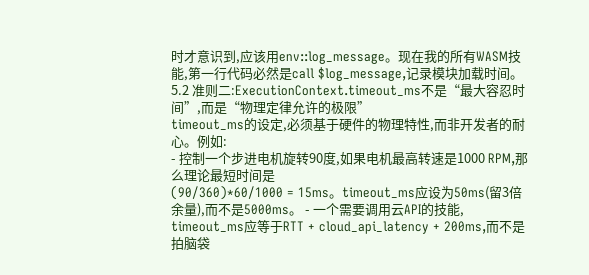时才意识到,应该用env::log_message。现在我的所有WASM技能,第一行代码必然是call $log_message,记录模块加载时间。
5.2 准则二:ExecutionContext.timeout_ms不是“最大容忍时间”,而是“物理定律允许的极限”
timeout_ms的设定,必须基于硬件的物理特性,而非开发者的耐心。例如:
- 控制一个步进电机旋转90度,如果电机最高转速是1000 RPM,那么理论最短时间是
(90/360)*60/1000 = 15ms。timeout_ms应设为50ms(留3倍余量),而不是5000ms。 - 一个需要调用云API的技能,
timeout_ms应等于RTT + cloud_api_latency + 200ms,而不是拍脑袋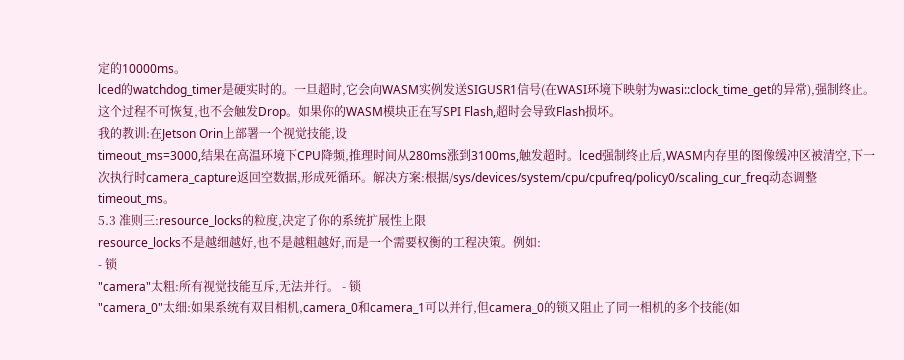定的10000ms。
lced的watchdog_timer是硬实时的。一旦超时,它会向WASM实例发送SIGUSR1信号(在WASI环境下映射为wasi::clock_time_get的异常),强制终止。这个过程不可恢复,也不会触发Drop。如果你的WASM模块正在写SPI Flash,超时会导致Flash损坏。
我的教训:在Jetson Orin上部署一个视觉技能,设
timeout_ms=3000,结果在高温环境下CPU降频,推理时间从280ms涨到3100ms,触发超时。lced强制终止后,WASM内存里的图像缓冲区被清空,下一次执行时camera_capture返回空数据,形成死循环。解决方案:根据/sys/devices/system/cpu/cpufreq/policy0/scaling_cur_freq动态调整timeout_ms。
5.3 准则三:resource_locks的粒度,决定了你的系统扩展性上限
resource_locks不是越细越好,也不是越粗越好,而是一个需要权衡的工程决策。例如:
- 锁
"camera"太粗:所有视觉技能互斥,无法并行。 - 锁
"camera_0"太细:如果系统有双目相机,camera_0和camera_1可以并行,但camera_0的锁又阻止了同一相机的多个技能(如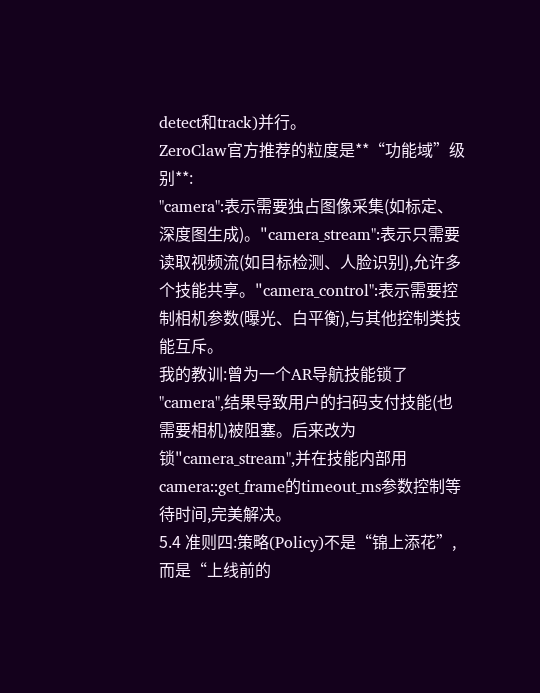detect和track)并行。
ZeroClaw官方推荐的粒度是**“功能域”级别**:
"camera":表示需要独占图像采集(如标定、深度图生成)。"camera_stream":表示只需要读取视频流(如目标检测、人脸识别),允许多个技能共享。"camera_control":表示需要控制相机参数(曝光、白平衡),与其他控制类技能互斥。
我的教训:曾为一个AR导航技能锁了
"camera",结果导致用户的扫码支付技能(也需要相机)被阻塞。后来改为锁"camera_stream",并在技能内部用camera::get_frame的timeout_ms参数控制等待时间,完美解决。
5.4 准则四:策略(Policy)不是“锦上添花”,而是“上线前的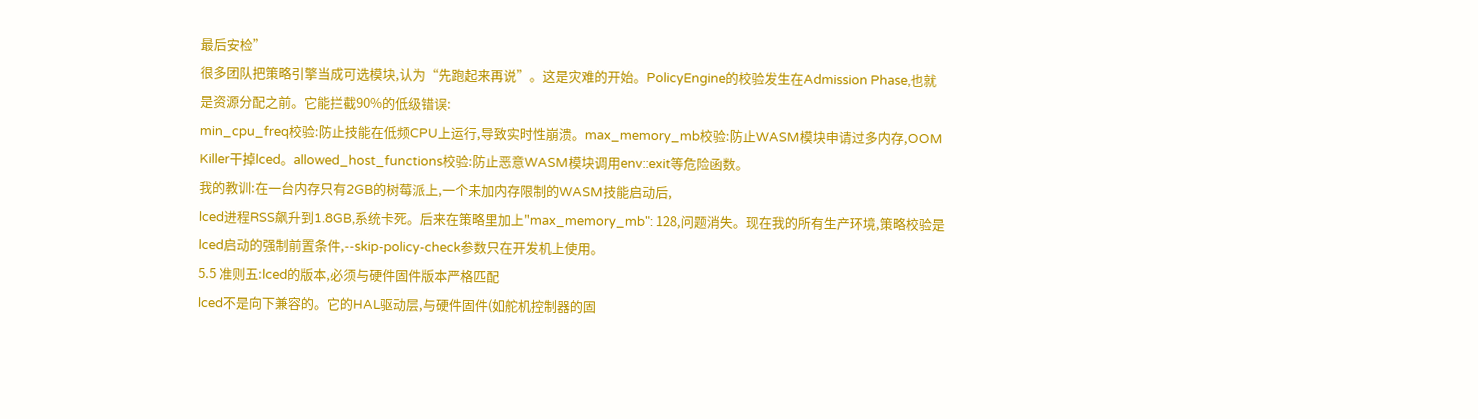最后安检”
很多团队把策略引擎当成可选模块,认为“先跑起来再说”。这是灾难的开始。PolicyEngine的校验发生在Admission Phase,也就是资源分配之前。它能拦截90%的低级错误:
min_cpu_freq校验:防止技能在低频CPU上运行,导致实时性崩溃。max_memory_mb校验:防止WASM模块申请过多内存,OOM Killer干掉lced。allowed_host_functions校验:防止恶意WASM模块调用env::exit等危险函数。
我的教训:在一台内存只有2GB的树莓派上,一个未加内存限制的WASM技能启动后,
lced进程RSS飙升到1.8GB,系统卡死。后来在策略里加上"max_memory_mb": 128,问题消失。现在我的所有生产环境,策略校验是lced启动的强制前置条件,--skip-policy-check参数只在开发机上使用。
5.5 准则五:lced的版本,必须与硬件固件版本严格匹配
lced不是向下兼容的。它的HAL驱动层,与硬件固件(如舵机控制器的固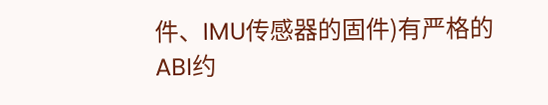件、IMU传感器的固件)有严格的ABI约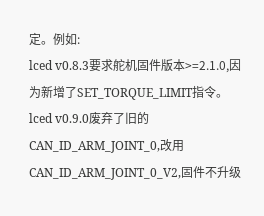定。例如:
lced v0.8.3要求舵机固件版本>=2.1.0,因为新增了SET_TORQUE_LIMIT指令。lced v0.9.0废弃了旧的CAN_ID_ARM_JOINT_0,改用CAN_ID_ARM_JOINT_0_V2,固件不升级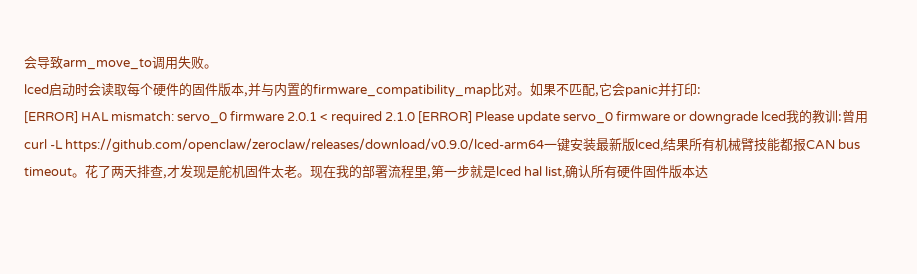会导致arm_move_to调用失败。
lced启动时会读取每个硬件的固件版本,并与内置的firmware_compatibility_map比对。如果不匹配,它会panic并打印:
[ERROR] HAL mismatch: servo_0 firmware 2.0.1 < required 2.1.0 [ERROR] Please update servo_0 firmware or downgrade lced我的教训:曾用
curl -L https://github.com/openclaw/zeroclaw/releases/download/v0.9.0/lced-arm64一键安装最新版lced,结果所有机械臂技能都报CAN bus timeout。花了两天排查,才发现是舵机固件太老。现在我的部署流程里,第一步就是lced hal list,确认所有硬件固件版本达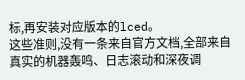标,再安装对应版本的lced。
这些准则,没有一条来自官方文档,全部来自真实的机器轰鸣、日志滚动和深夜调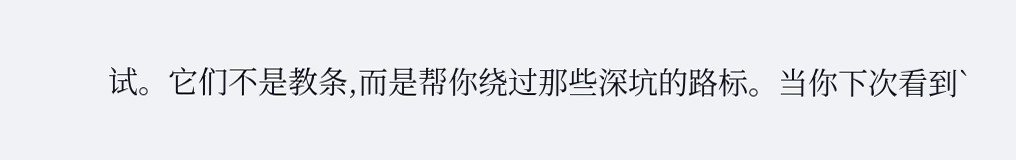试。它们不是教条,而是帮你绕过那些深坑的路标。当你下次看到`